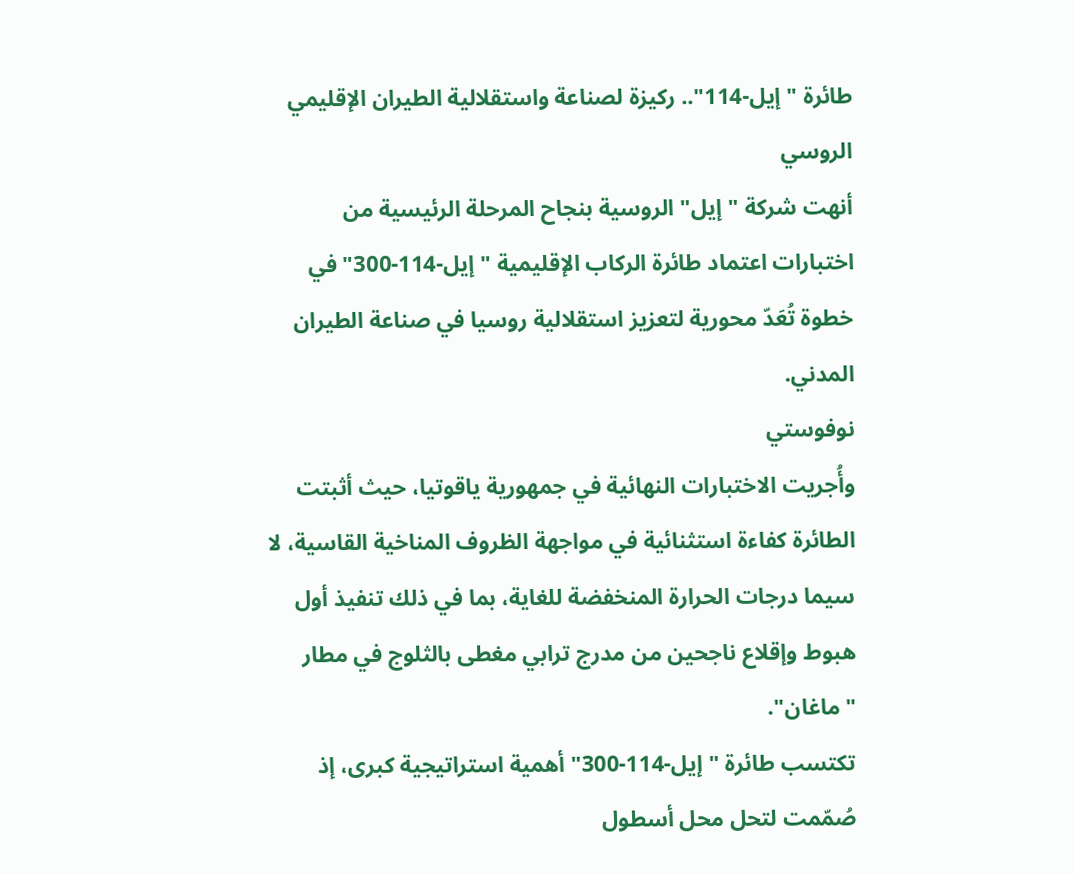طائرة "إيل-114".. ركيزة لصناعة واستقلالية الطيران الإقليمي الروسي
أنهت شركة "إيل" الروسية بنجاح المرحلة الرئيسية من اختبارات اعتماد طائرة الركاب الإقليمية "إيل-114-300" في خطوة تُعَدّ محورية لتعزيز استقلالية روسيا في صناعة الطيران المدني.
نوفوستي
وأُجريت الاختبارات النهائية في جمهورية ياقوتيا، حيث أثبتت الطائرة كفاءة استثنائية في مواجهة الظروف المناخية القاسية، لا سيما درجات الحرارة المنخفضة للغاية، بما في ذلك تنفيذ أول هبوط وإقلاع ناجحين من مدرج ترابي مغطى بالثلوج في مطار "ماغان".
تكتسب طائرة "إيل-114-300" أهمية استراتيجية كبرى، إذ صُمّمت لتحل محل أسطول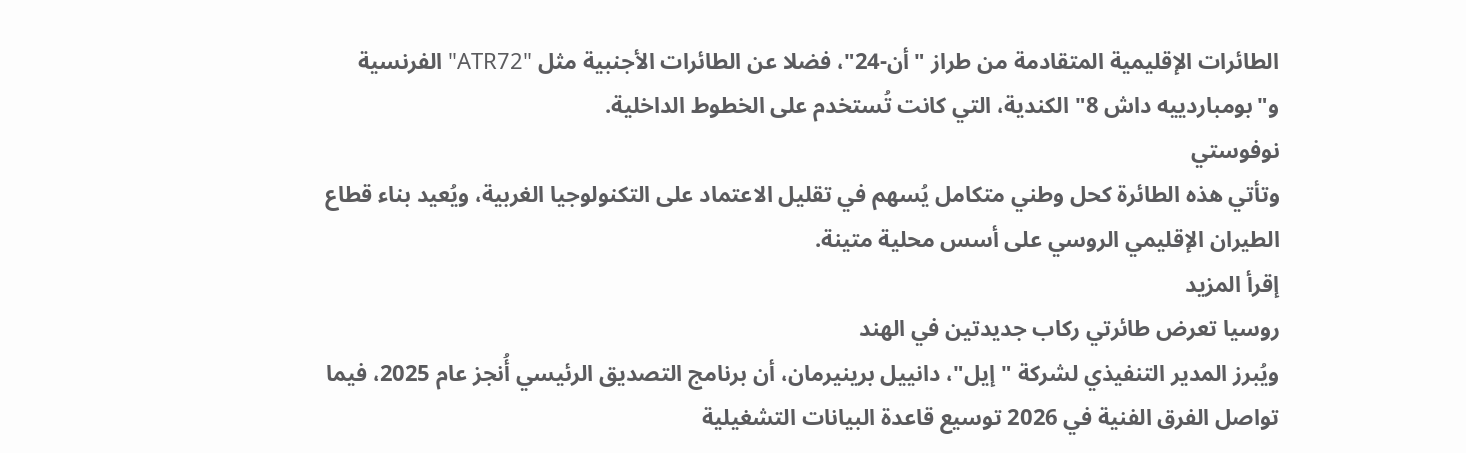الطائرات الإقليمية المتقادمة من طراز "أن-24"، فضلا عن الطائرات الأجنبية مثل "ATR72" الفرنسية و"بومباردييه داش 8" الكندية، التي كانت تُستخدم على الخطوط الداخلية.
نوفوستي
وتأتي هذه الطائرة كحل وطني متكامل يُسهم في تقليل الاعتماد على التكنولوجيا الغربية، ويُعيد بناء قطاع الطيران الإقليمي الروسي على أسس محلية متينة.
إقرأ المزيد
روسيا تعرض طائرتي ركاب جديدتين في الهند
ويُبرز المدير التنفيذي لشركة "إيل"، دانييل برينيرمان، أن برنامج التصديق الرئيسي أُنجز عام 2025، فيما تواصل الفرق الفنية في 2026 توسيع قاعدة البيانات التشغيلية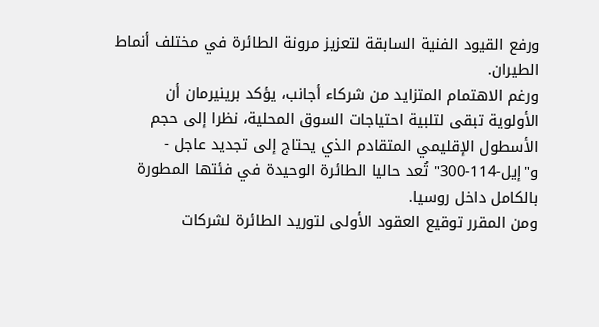ورفع القيود الفنية السابقة لتعزيز مرونة الطائرة في مختلف أنماط الطيران.
ورغم الاهتمام المتزايد من شركاء أجانب، يؤكد برينيرمان أن الأولوية تبقى لتلبية احتياجات السوق المحلية، نظرا إلى حجم الأسطول الإقليمي المتقادم الذي يحتاج إلى تجديد عاجل - و"إيل-114-300" تُعد حاليا الطائرة الوحيدة في فئتها المطورة بالكامل داخل روسيا.
ومن المقرر توقيع العقود الأولى لتوريد الطائرة لشركات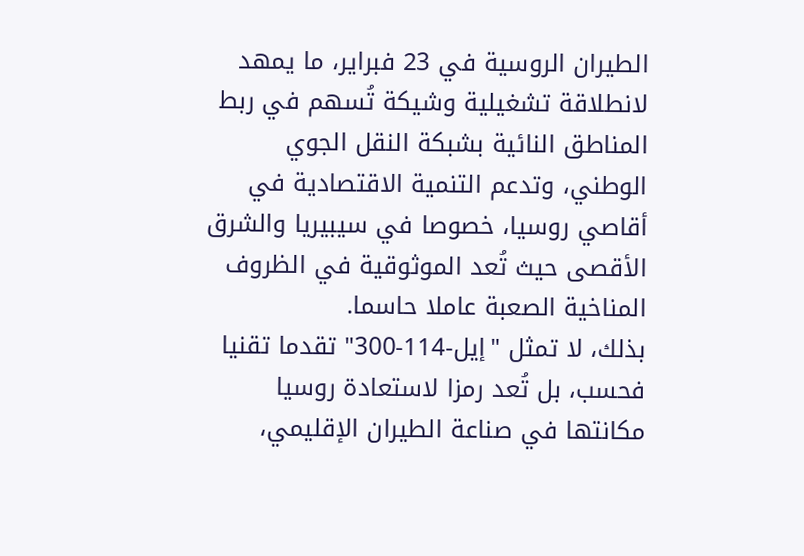الطيران الروسية في 23 فبراير، ما يمهد لانطلاقة تشغيلية وشيكة تُسهم في ربط المناطق النائية بشبكة النقل الجوي الوطني، وتدعم التنمية الاقتصادية في أقاصي روسيا، خصوصا في سيبيريا والشرق الأقصى حيث تُعد الموثوقية في الظروف المناخية الصعبة عاملا حاسما.
بذلك، لا تمثل "إيل-114-300" تقدما تقنيا فحسب، بل تُعد رمزا لاستعادة روسيا مكانتها في صناعة الطيران الإقليمي،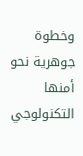وخطوة جوهرية نحو أمنها التكنولوجي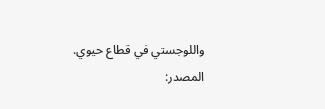واللوجستي في قطاع حيوي.
المصدر: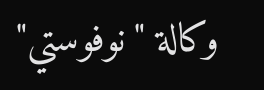وكالة "نوفوستي"